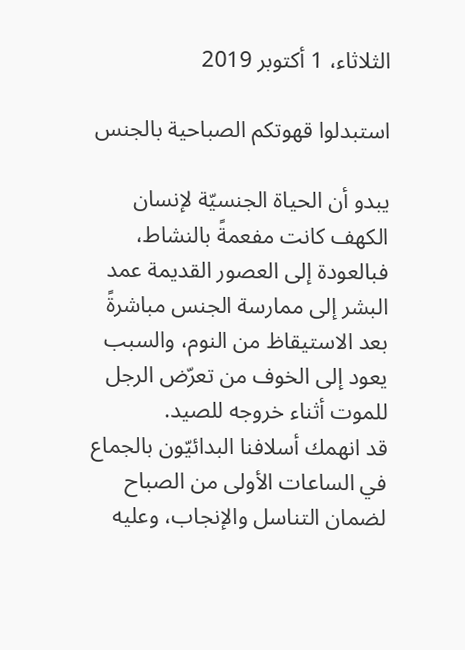الثلاثاء، 1 أكتوبر 2019

استبدلوا قهوتكم الصباحية بالجنس

يبدو أن الحياة الجنسيّة لإنسان الكهف كانت مفعمةً بالنشاط، فبالعودة إلى العصور القديمة عمد البشر إلى ممارسة الجنس مباشرةً بعد الاستيقاظ من النوم، والسبب يعود إلى الخوف من تعرّض الرجل للموت أثناء خروجه للصيد.
قد انهمك أسلافنا البدائيّون بالجماع في الساعات الأولى من الصباح لضمان التناسل والإنجاب، وعليه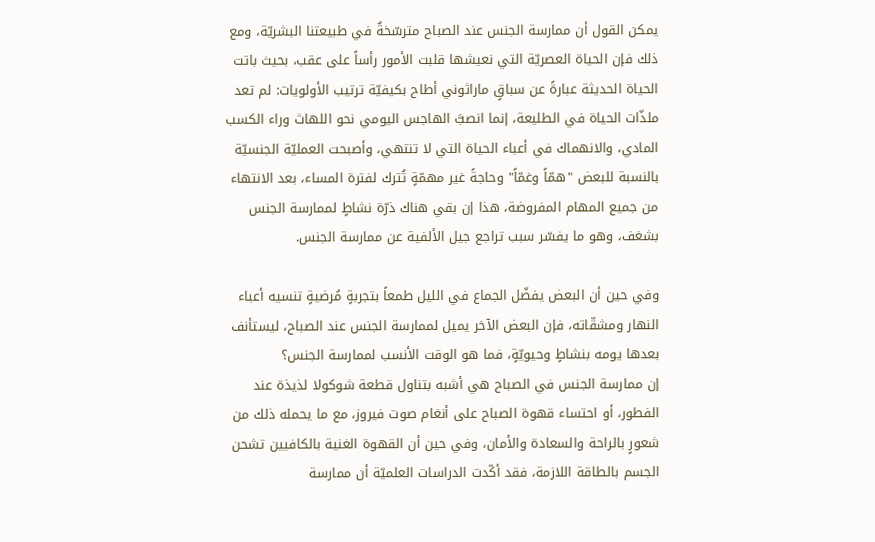يمكن القول أن ممارسة الجنس عند الصباح مترسّخةٌ في طبيعتنا البشريّة، ومع ذلك فإن الحياة العصريّة التي نعيشها قلبت الأمور رأساً على عقب، بحيث باتت الحياة الحديثة عبارةً عن سباقٍ ماراثوني أطاح بكيفيّة ترتيب الأولويات: لم تعد ملذّات الحياة في الطليعة، إنما انصبَّ الهاجس اليومي نحو اللهاث وراء الكسب المادي، والانهماك في أعباء الحياة التي لا تنتهي، وأصبحت العمليّة الجنسيّة بالنسبة للبعض "همّاً وغمّاً" وحاجةً غير مهمّةٍ تُترك لفترة المساء، بعد الانتهاء من جميع المهام المفروضة، هذا إن بقي هناك ذرّة نشاطٍ لممارسة الجنس بشغف، وهو ما يفسّر سبب تراجع جيل الألفية عن ممارسة الجنس.

وفي حين أن البعض يفضّل الجماع في الليل طمعاً بتجربةٍ مُرضيةٍ تنسيه أعباء النهار ومشقّاته، فإن البعض الآخر يميل لممارسة الجنس عند الصباح، ليستأنف بعدها يومه بنشاطٍ وحيويّةٍ، فما هو الوقت الأنسب لممارسة الجنس؟
إن ممارسة الجنس في الصباح هي أشبه بتناول قطعة شوكولا لذيذة عند الفطور، أو احتساء قهوة الصباح على أنغام صوت فيروز، مع ما يحمله ذلك من شعورٍ بالراحة والسعادة والأمان، وفي حين أن القهوة الغنية بالكافيين تشحن الجسم بالطاقة اللازمة، فقد أكّدت الدراسات العلميّة أن ممارسة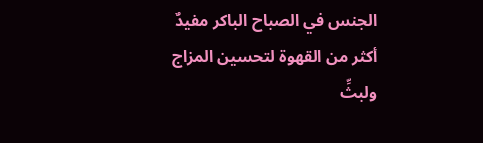الجنس في الصباح الباكر مفيدٌ أكثر من القهوة لتحسين المزاج ولبثِّ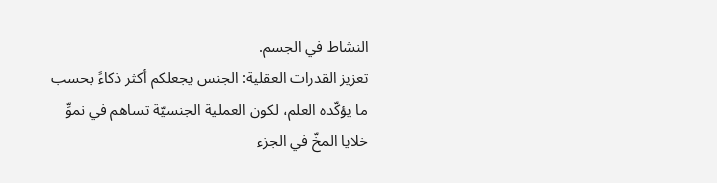النشاط في الجسم.
تعزيز القدرات العقلية: الجنس يجعلكم أكثر ذكاءً بحسب ما يؤكّده العلم، لكون العملية الجنسيّة تساهم في نموِّ خلايا المخّ في الجزء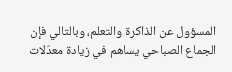المسؤول عن الذاكرة والتعلم، وبالتالي فإن الجماع الصباحي يساهم في زيادة معدّلات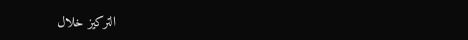التركيز خلال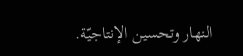النهار وتحسين الإنتاجيّة.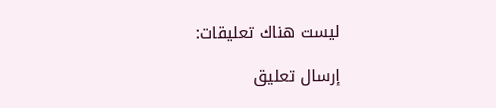ليست هناك تعليقات:

إرسال تعليق